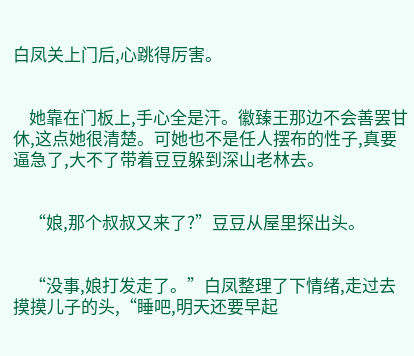白凤关上门后,心跳得厉害。


    她靠在门板上,手心全是汗。徽臻王那边不会善罢甘休,这点她很清楚。可她也不是任人摆布的性子,真要逼急了,大不了带着豆豆躲到深山老林去。


    “娘,那个叔叔又来了?”豆豆从屋里探出头。


    “没事,娘打发走了。”白凤整理了下情绪,走过去摸摸儿子的头,“睡吧,明天还要早起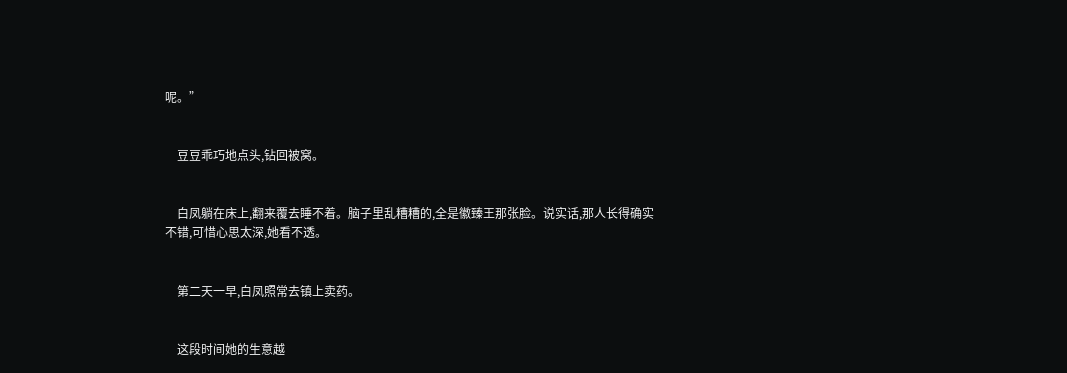呢。”


    豆豆乖巧地点头,钻回被窝。


    白凤躺在床上,翻来覆去睡不着。脑子里乱糟糟的,全是徽臻王那张脸。说实话,那人长得确实不错,可惜心思太深,她看不透。


    第二天一早,白凤照常去镇上卖药。


    这段时间她的生意越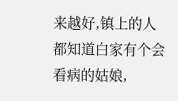来越好,镇上的人都知道白家有个会看病的姑娘,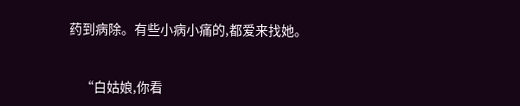药到病除。有些小病小痛的,都爱来找她。


    “白姑娘,你看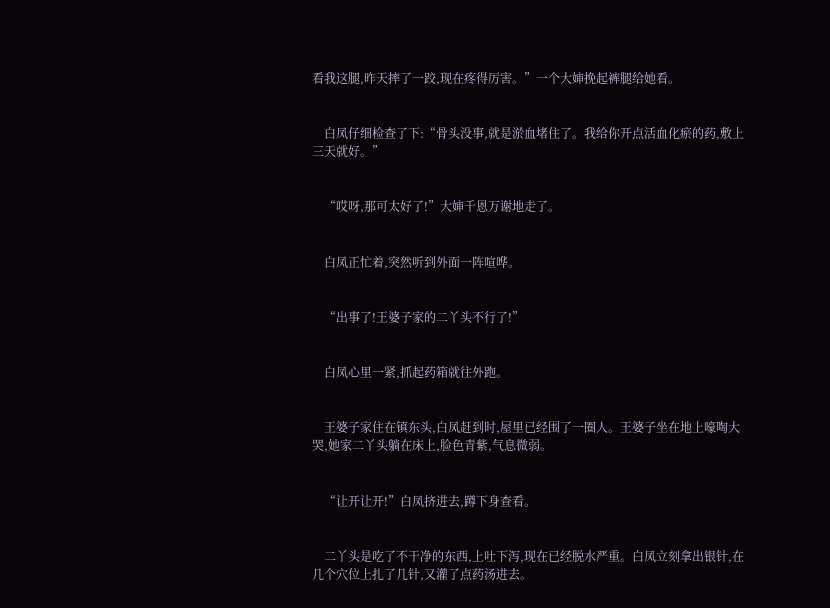看我这腿,昨天摔了一跤,现在疼得厉害。”一个大婶挽起裤腿给她看。


    白凤仔细检查了下:“骨头没事,就是淤血堵住了。我给你开点活血化瘀的药,敷上三天就好。”


    “哎呀,那可太好了!”大婶千恩万谢地走了。


    白凤正忙着,突然听到外面一阵喧哗。


    “出事了!王婆子家的二丫头不行了!”


    白凤心里一紧,抓起药箱就往外跑。


    王婆子家住在镇东头,白凤赶到时,屋里已经围了一圈人。王婆子坐在地上嚎啕大哭,她家二丫头躺在床上,脸色青紫,气息微弱。


    “让开让开!”白凤挤进去,蹲下身查看。


    二丫头是吃了不干净的东西,上吐下泻,现在已经脱水严重。白凤立刻拿出银针,在几个穴位上扎了几针,又灌了点药汤进去。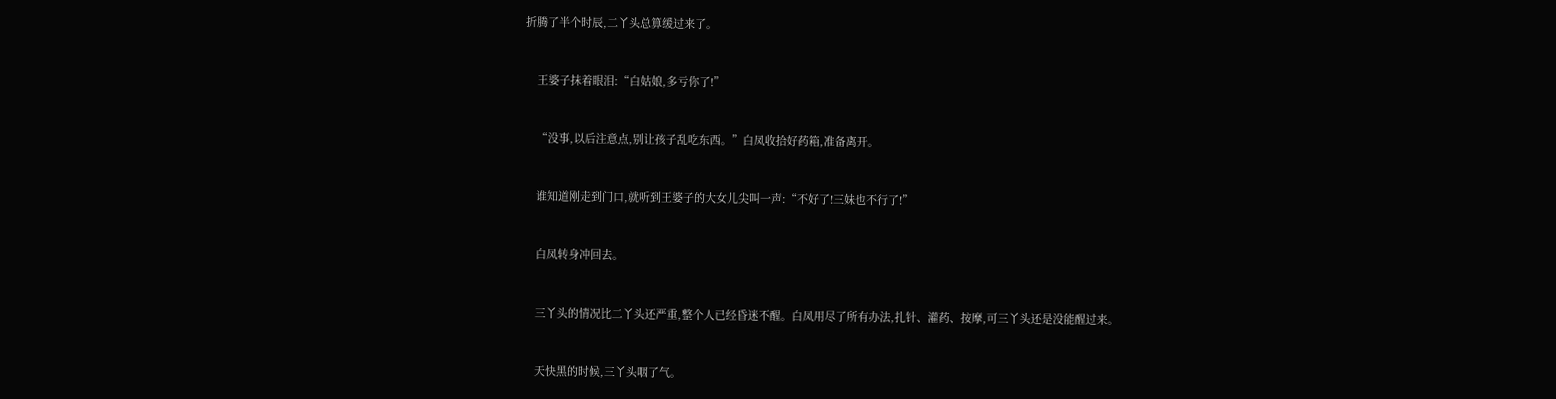折腾了半个时辰,二丫头总算缓过来了。


    王婆子抹着眼泪:“白姑娘,多亏你了!”


    “没事,以后注意点,别让孩子乱吃东西。”白凤收拾好药箱,准备离开。


    谁知道刚走到门口,就听到王婆子的大女儿尖叫一声:“不好了!三妹也不行了!”


    白凤转身冲回去。


    三丫头的情况比二丫头还严重,整个人已经昏迷不醒。白凤用尽了所有办法,扎针、灌药、按摩,可三丫头还是没能醒过来。


    天快黑的时候,三丫头咽了气。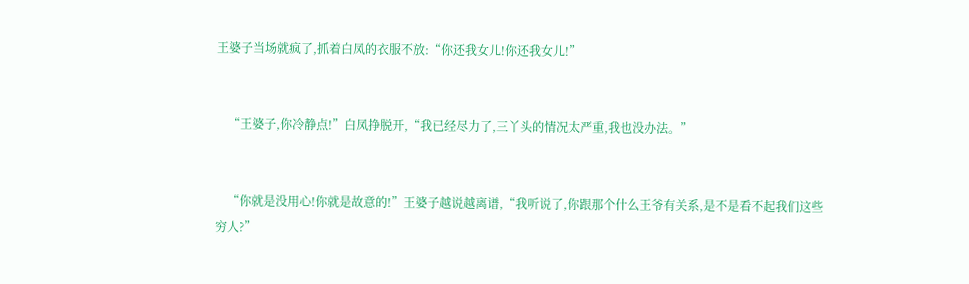王婆子当场就疯了,抓着白凤的衣服不放:“你还我女儿!你还我女儿!”


    “王婆子,你冷静点!”白凤挣脱开,“我已经尽力了,三丫头的情况太严重,我也没办法。”


    “你就是没用心!你就是故意的!”王婆子越说越离谱,“我听说了,你跟那个什么王爷有关系,是不是看不起我们这些穷人?”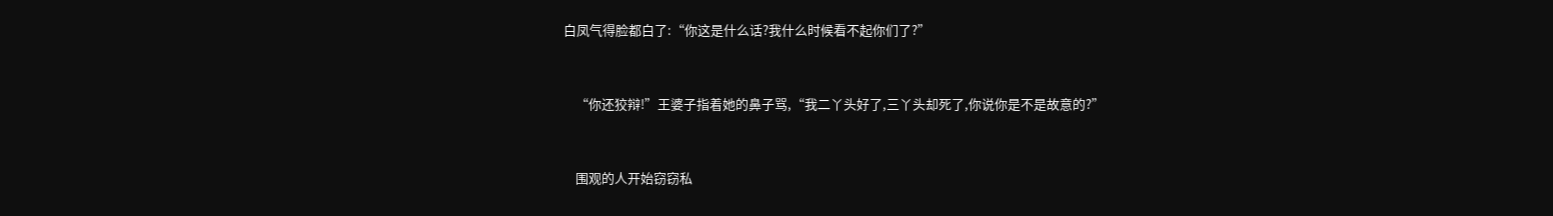白凤气得脸都白了:“你这是什么话?我什么时候看不起你们了?”


    “你还狡辩!”王婆子指着她的鼻子骂,“我二丫头好了,三丫头却死了,你说你是不是故意的?”


    围观的人开始窃窃私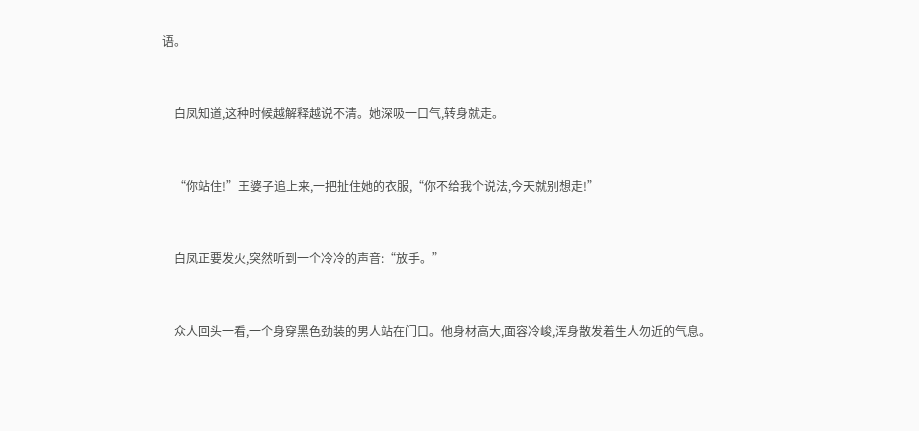语。


    白凤知道,这种时候越解释越说不清。她深吸一口气,转身就走。


    “你站住!”王婆子追上来,一把扯住她的衣服,“你不给我个说法,今天就别想走!”


    白凤正要发火,突然听到一个冷冷的声音:“放手。”


    众人回头一看,一个身穿黑色劲装的男人站在门口。他身材高大,面容冷峻,浑身散发着生人勿近的气息。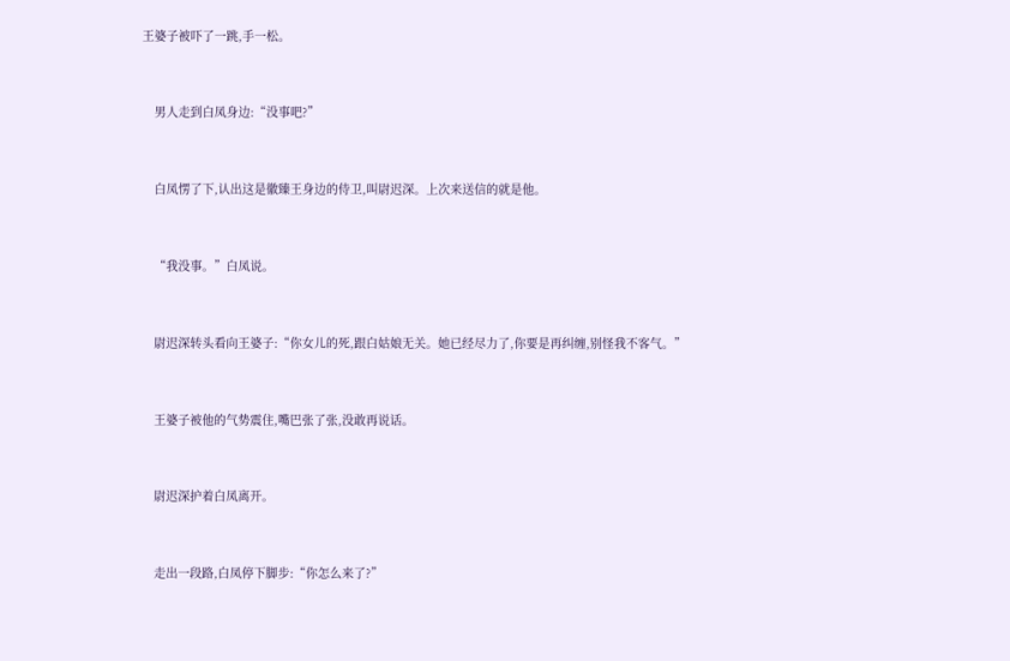王婆子被吓了一跳,手一松。


    男人走到白凤身边:“没事吧?”


    白凤愣了下,认出这是徽臻王身边的侍卫,叫尉迟深。上次来送信的就是他。


    “我没事。”白凤说。


    尉迟深转头看向王婆子:“你女儿的死,跟白姑娘无关。她已经尽力了,你要是再纠缠,别怪我不客气。”


    王婆子被他的气势震住,嘴巴张了张,没敢再说话。


    尉迟深护着白凤离开。


    走出一段路,白凤停下脚步:“你怎么来了?”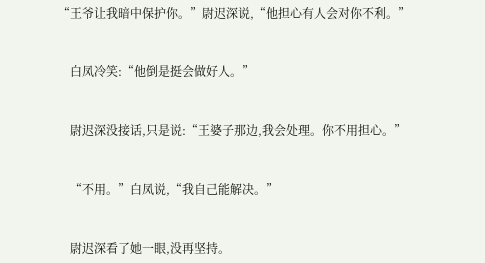“王爷让我暗中保护你。”尉迟深说,“他担心有人会对你不利。”


    白凤冷笑:“他倒是挺会做好人。”


    尉迟深没接话,只是说:“王婆子那边,我会处理。你不用担心。”


    “不用。”白凤说,“我自己能解决。”


    尉迟深看了她一眼,没再坚持。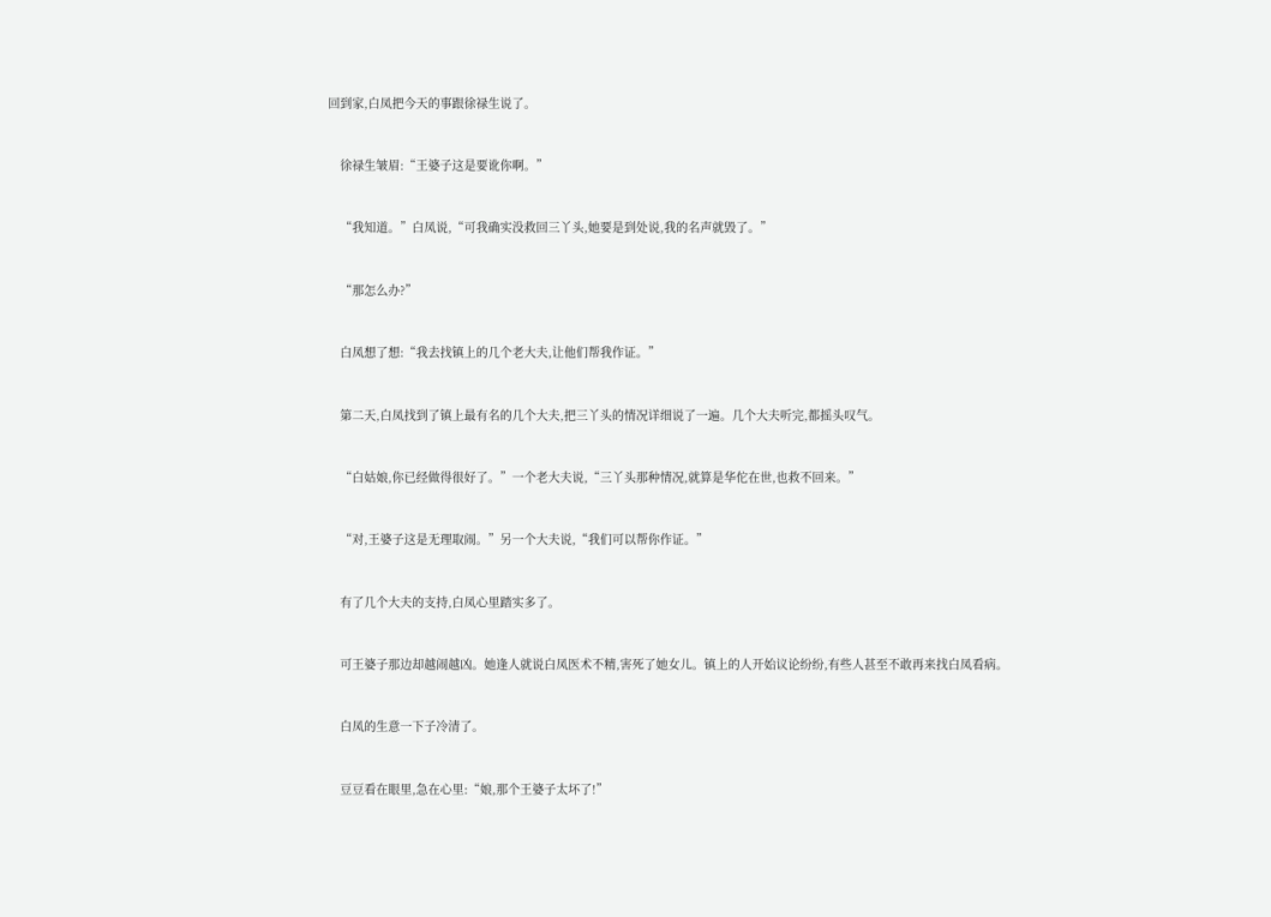回到家,白凤把今天的事跟徐禄生说了。


    徐禄生皱眉:“王婆子这是要讹你啊。”


    “我知道。”白凤说,“可我确实没救回三丫头,她要是到处说,我的名声就毁了。”


    “那怎么办?”


    白凤想了想:“我去找镇上的几个老大夫,让他们帮我作证。”


    第二天,白凤找到了镇上最有名的几个大夫,把三丫头的情况详细说了一遍。几个大夫听完,都摇头叹气。


    “白姑娘,你已经做得很好了。”一个老大夫说,“三丫头那种情况,就算是华佗在世,也救不回来。”


    “对,王婆子这是无理取闹。”另一个大夫说,“我们可以帮你作证。”


    有了几个大夫的支持,白凤心里踏实多了。


    可王婆子那边却越闹越凶。她逢人就说白凤医术不精,害死了她女儿。镇上的人开始议论纷纷,有些人甚至不敢再来找白凤看病。


    白凤的生意一下子冷清了。


    豆豆看在眼里,急在心里:“娘,那个王婆子太坏了!”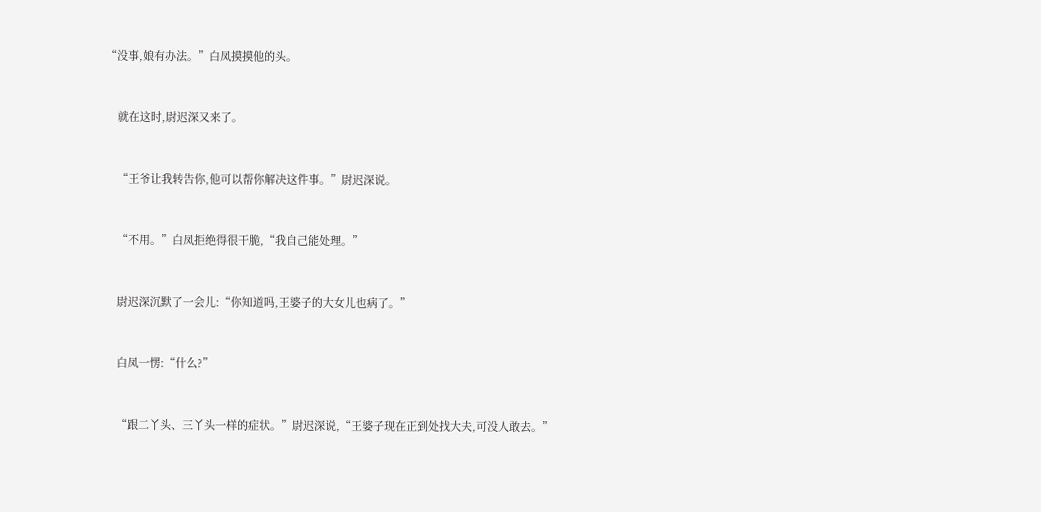“没事,娘有办法。”白凤摸摸他的头。


    就在这时,尉迟深又来了。


    “王爷让我转告你,他可以帮你解决这件事。”尉迟深说。


    “不用。”白凤拒绝得很干脆,“我自己能处理。”


    尉迟深沉默了一会儿:“你知道吗,王婆子的大女儿也病了。”


    白凤一愣:“什么?”


    “跟二丫头、三丫头一样的症状。”尉迟深说,“王婆子现在正到处找大夫,可没人敢去。”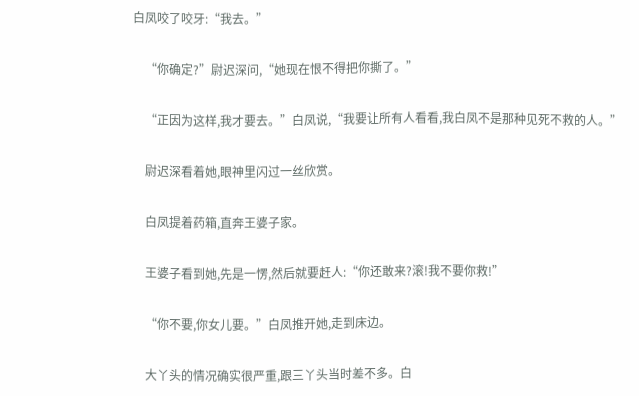白凤咬了咬牙:“我去。”


    “你确定?”尉迟深问,“她现在恨不得把你撕了。”


    “正因为这样,我才要去。”白凤说,“我要让所有人看看,我白凤不是那种见死不救的人。”


    尉迟深看着她,眼神里闪过一丝欣赏。


    白凤提着药箱,直奔王婆子家。


    王婆子看到她,先是一愣,然后就要赶人:“你还敢来?滚!我不要你救!”


    “你不要,你女儿要。”白凤推开她,走到床边。


    大丫头的情况确实很严重,跟三丫头当时差不多。白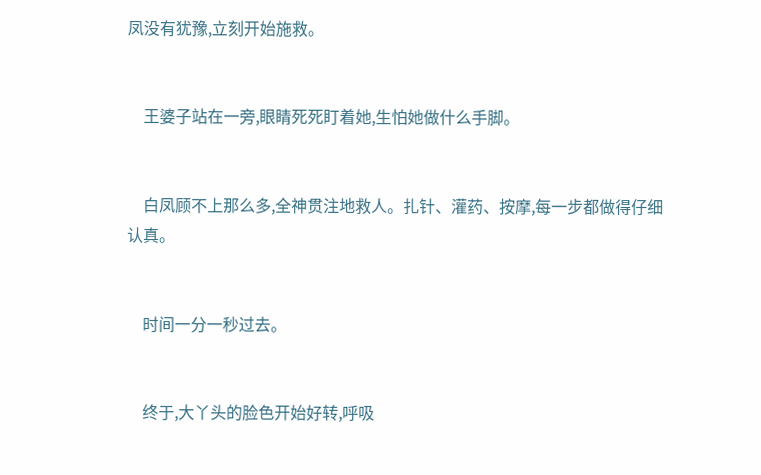凤没有犹豫,立刻开始施救。


    王婆子站在一旁,眼睛死死盯着她,生怕她做什么手脚。


    白凤顾不上那么多,全神贯注地救人。扎针、灌药、按摩,每一步都做得仔细认真。


    时间一分一秒过去。


    终于,大丫头的脸色开始好转,呼吸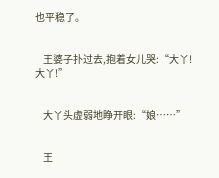也平稳了。


    王婆子扑过去,抱着女儿哭:“大丫!大丫!”


    大丫头虚弱地睁开眼:“娘……”


    王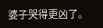婆子哭得更凶了。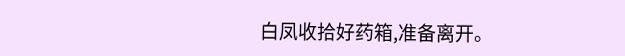白凤收拾好药箱,准备离开。